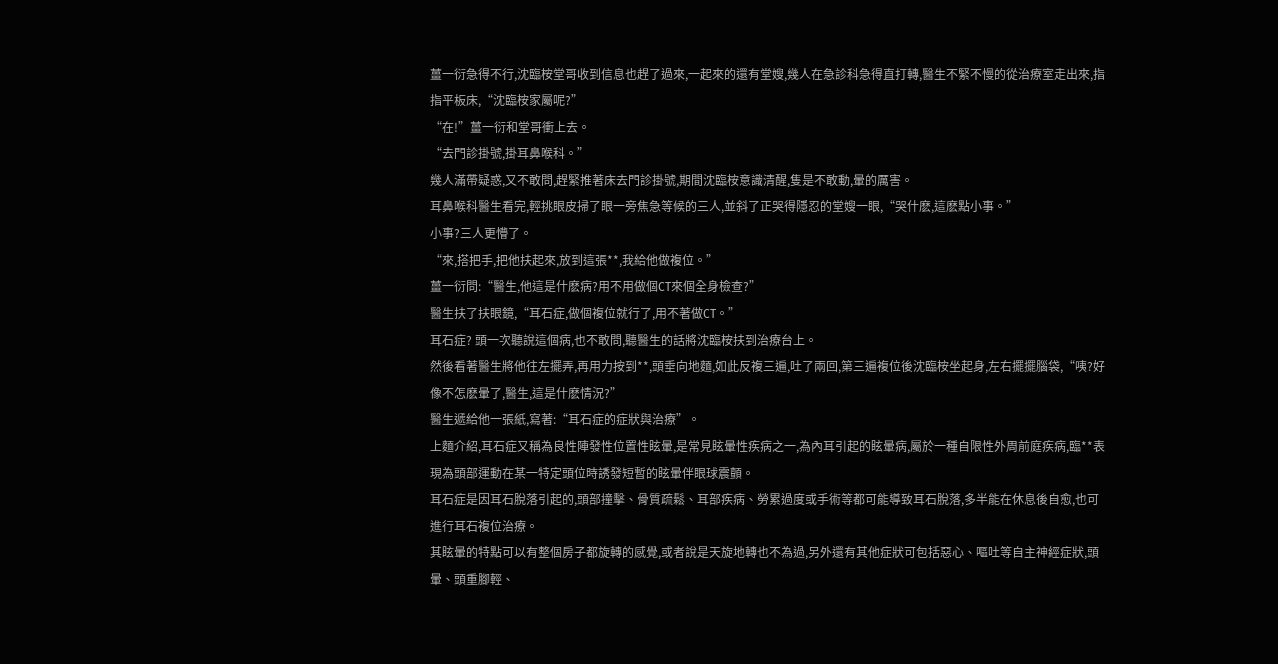薑一衍急得不行,沈臨桉堂哥收到信息也趕了過來,一起來的還有堂嫂,幾人在急診科急得直打轉,醫生不緊不慢的從治療室走出來,指指平板床,“沈臨桉家屬呢?”
“在!”薑一衍和堂哥衝上去。
“去門診掛號,掛耳鼻喉科。”
幾人滿帶疑惑,又不敢問,趕緊推著床去門診掛號,期間沈臨桉意識清醒,隻是不敢動,暈的厲害。
耳鼻喉科醫生看完,輕挑眼皮掃了眼一旁焦急等候的三人,並斜了正哭得隱忍的堂嫂一眼,“哭什麽,這麽點小事。”
小事?三人更懵了。
“來,搭把手,把他扶起來,放到這張**,我給他做複位。”
薑一衍問:“醫生,他這是什麽病?用不用做個CT來個全身檢查?”
醫生扶了扶眼鏡,“耳石症,做個複位就行了,用不著做CT。”
耳石症? 頭一次聽說這個病,也不敢問,聽醫生的話將沈臨桉扶到治療台上。
然後看著醫生將他往左擺弄,再用力按到**,頭垂向地麵,如此反複三遍,吐了兩回,第三遍複位後沈臨桉坐起身,左右擺擺腦袋,“咦?好像不怎麽暈了,醫生,這是什麽情況?”
醫生遞給他一張紙,寫著:“耳石症的症狀與治療”。
上麵介紹,耳石症又稱為良性陣發性位置性眩暈,是常見眩暈性疾病之一,為內耳引起的眩暈病,屬於一種自限性外周前庭疾病,臨**表現為頭部運動在某一特定頭位時誘發短暫的眩暈伴眼球震顫。
耳石症是因耳石脫落引起的,頭部撞擊、骨質疏鬆、耳部疾病、勞累過度或手術等都可能導致耳石脫落,多半能在休息後自愈,也可進行耳石複位治療。
其眩暈的特點可以有整個房子都旋轉的感覺,或者說是天旋地轉也不為過,另外還有其他症狀可包括惡心、嘔吐等自主神經症狀,頭暈、頭重腳輕、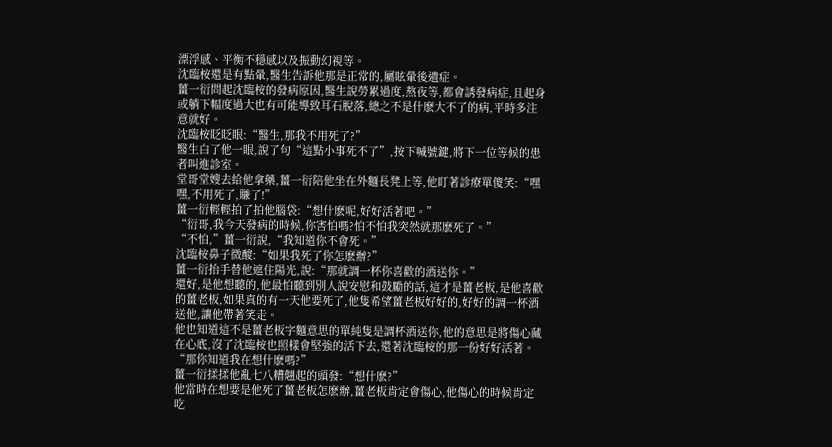漂浮感、平衡不穩感以及振動幻視等。
沈臨桉還是有點暈,醫生告訴他那是正常的,屬眩暈後遺症。
薑一衍問起沈臨桉的發病原因,醫生說勞累過度,熬夜等,都會誘發病症,且起身或躺下幅度過大也有可能導致耳石脫落,總之不是什麽大不了的病,平時多注意就好。
沈臨桉眨眨眼:“醫生,那我不用死了?”
醫生白了他一眼,說了句“這點小事死不了”,按下喊號鍵,將下一位等候的患者叫進診室。
堂哥堂嫂去給他拿藥,薑一衍陪他坐在外麵長凳上等,他盯著診療單傻笑:“嘿嘿,不用死了,賺了!”
薑一衍輕輕拍了拍他腦袋:“想什麽呢,好好活著吧。”
“衍哥,我今天發病的時候,你害怕嗎?怕不怕我突然就那麽死了。”
“不怕,”薑一衍說,“我知道你不會死。”
沈臨桉鼻子微酸:“如果我死了你怎麽辦?”
薑一衍抬手替他遮住陽光,說:“那就調一杯你喜歡的酒送你。”
還好,是他想聽的,他最怕聽到別人說安慰和鼓勵的話,這才是薑老板,是他喜歡的薑老板,如果真的有一天他要死了,他隻希望薑老板好好的,好好的調一杯酒送他,讓他帶著笑走。
他也知道這不是薑老板字麵意思的單純隻是調杯酒送你,他的意思是將傷心藏在心底,沒了沈臨桉也照樣會堅強的活下去,還著沈臨桉的那一份好好活著。
“那你知道我在想什麽嗎?”
薑一衍揉揉他亂七八糟翹起的頭發:“想什麽?”
他當時在想要是他死了薑老板怎麽辦,薑老板肯定會傷心,他傷心的時候肯定吃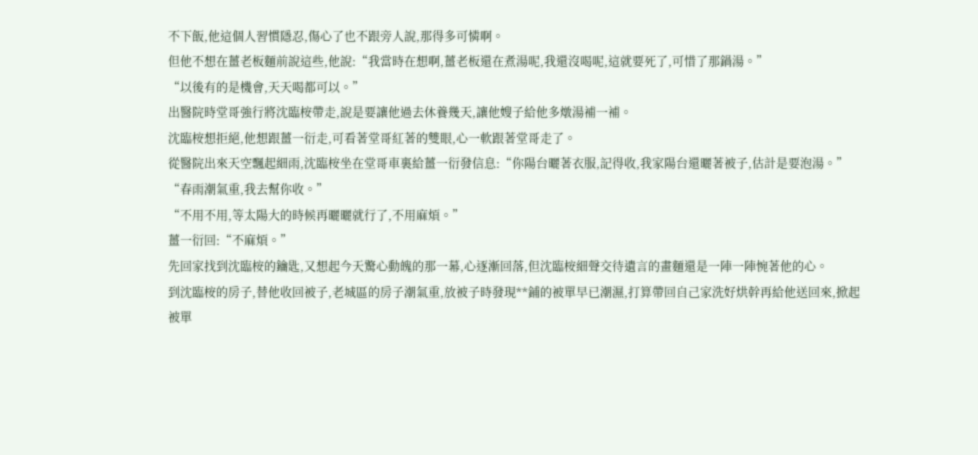不下飯,他這個人習慣隱忍,傷心了也不跟旁人說,那得多可憐啊。
但他不想在薑老板麵前說這些,他說:“我當時在想啊,薑老板還在煮湯呢,我還沒喝呢,這就要死了,可惜了那鍋湯。”
“以後有的是機會,天天喝都可以。”
出醫院時堂哥強行將沈臨桉帶走,說是要讓他過去休養幾天,讓他嫂子給他多燉湯補一補。
沈臨桉想拒絕,他想跟薑一衍走,可看著堂哥紅著的雙眼,心一軟跟著堂哥走了。
從醫院出來天空飄起細雨,沈臨桉坐在堂哥車裏給薑一衍發信息:“你陽台曬著衣服,記得收,我家陽台還曬著被子,估計是要泡湯。”
“春雨潮氣重,我去幫你收。”
“不用不用,等太陽大的時候再曬曬就行了,不用麻煩。”
薑一衍回:“不麻煩。”
先回家找到沈臨桉的鑰匙,又想起今天驚心動魄的那一幕,心逐漸回落,但沈臨桉細聲交待遺言的畫麵還是一陣一陣惋著他的心。
到沈臨桉的房子,替他收回被子,老城區的房子潮氣重,放被子時發現**鋪的被單早已潮濕,打算帶回自己家洗好烘幹再給他送回來,掀起被單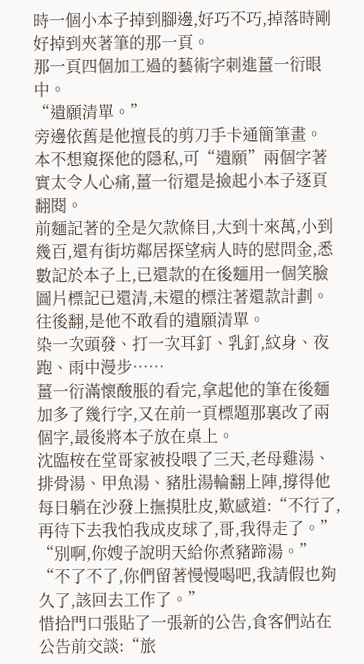時一個小本子掉到腳邊,好巧不巧,掉落時剛好掉到夾著筆的那一頁。
那一頁四個加工過的藝術字刺進薑一衍眼中。
“遺願清單。”
旁邊依舊是他擅長的剪刀手卡通簡筆畫。
本不想窺探他的隱私,可“遺願”兩個字著實太令人心痛,薑一衍還是撿起小本子逐頁翻閱。
前麵記著的全是欠款條目,大到十來萬,小到幾百,還有街坊鄰居探望病人時的慰問金,悉數記於本子上,已還款的在後麵用一個笑臉圖片標記已還清,未還的標注著還款計劃。
往後翻,是他不敢看的遺願清單。
染一次頭發、打一次耳釘、乳釘,紋身、夜跑、雨中漫步……
薑一衍滿懷酸脹的看完,拿起他的筆在後麵加多了幾行字,又在前一頁標題那裏改了兩個字,最後將本子放在桌上。
沈臨桉在堂哥家被投喂了三天,老母雞湯、排骨湯、甲魚湯、豬肚湯輪翻上陣,撐得他每日躺在沙發上撫摸肚皮,歎感道:“不行了,再待下去我怕我成皮球了,哥,我得走了。”
“別啊,你嫂子說明天給你煮豬蹄湯。”
“不了不了,你們留著慢慢喝吧,我請假也夠久了,該回去工作了。”
惜拾門口張貼了一張新的公告,食客們站在公告前交談:“旅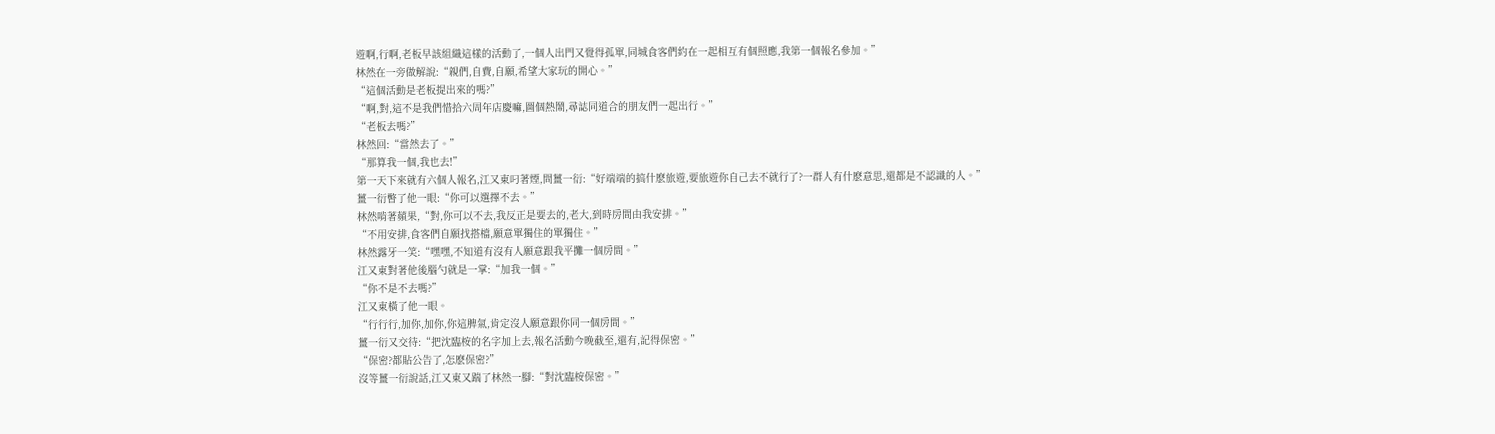遊啊,行啊,老板早該組織這樣的活動了,一個人出門又覺得孤單,同城食客們約在一起相互有個照應,我第一個報名參加。”
林然在一旁做解說:“親們,自費,自願,希望大家玩的開心。”
“這個活動是老板提出來的嗎?”
“啊,對,這不是我們惜拾六周年店慶嘛,圖個熱鬧,尋誌同道合的朋友們一起出行。”
“老板去嗎?”
林然回:“當然去了。”
“那算我一個,我也去!”
第一天下來就有六個人報名,江又東叼著煙,問薑一衍:“好端端的搞什麽旅遊,要旅遊你自己去不就行了?一群人有什麽意思,還都是不認識的人。”
薑一衍瞥了他一眼:“你可以選擇不去。”
林然啃著蘋果,“對,你可以不去,我反正是要去的,老大,到時房間由我安排。”
“不用安排,食客們自願找搭檔,願意單獨住的單獨住。”
林然露牙一笑:“嘿嘿,不知道有沒有人願意跟我平攤一個房間。”
江又東對著他後腦勺就是一掌:“加我一個。”
“你不是不去嗎?”
江又東橫了他一眼。
“行行行,加你,加你,你這脾氣,肯定沒人願意跟你同一個房間。”
薑一衍又交待:“把沈臨桉的名字加上去,報名活動今晚截至,還有,記得保密。”
“保密?都貼公告了,怎麽保密?”
沒等薑一衍說話,江又東又踹了林然一腳:“對沈臨桉保密。”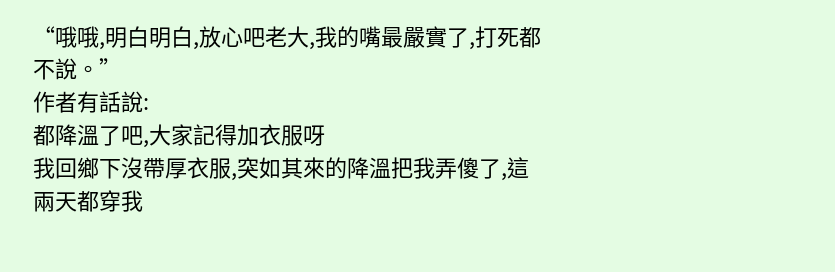“哦哦,明白明白,放心吧老大,我的嘴最嚴實了,打死都不說。”
作者有話說:
都降溫了吧,大家記得加衣服呀
我回鄉下沒帶厚衣服,突如其來的降溫把我弄傻了,這兩天都穿我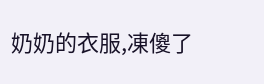奶奶的衣服,凍傻了